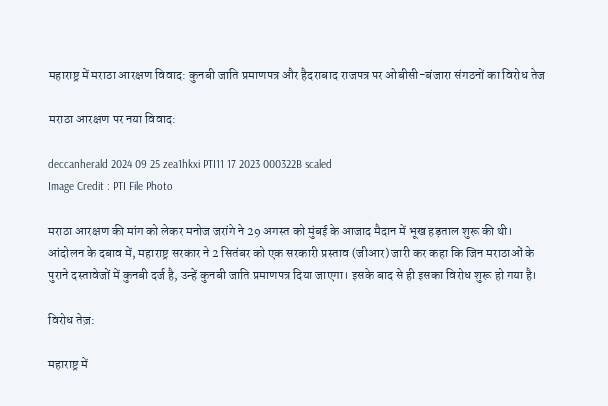महाराष्ट्र में मराठा आरक्षण विवाद: कुनबी जाति प्रमाणपत्र और हैदराबाद राजपत्र पर ओबीसी-बंजारा संगठनों का विरोध तेज

मराठा आरक्षण पर नया विवाद:

deccanherald 2024 09 25 zea1hkxi PTI11 17 2023 000322B scaled
Image Credit : PTI File Photo

मराठा आरक्षण की मांग को लेकर मनोज जरांगे ने 29 अगस्त को मुंबई के आजाद मैदान में भूख हड़ताल शुरू की थी। आंदोलन के दबाव में, महाराष्ट्र सरकार ने 2 सितंबर को एक सरकारी प्रस्ताव (जीआर) जारी कर कहा कि जिन मराठाओं के पुराने दस्तावेजों में कुनबी दर्ज है, उन्हें कुनबी जाति प्रमाणपत्र दिया जाएगा। इसके बाद से ही इसका विरोध शुरू हो गया है।

विरोध तेज़:

महाराष्ट्र में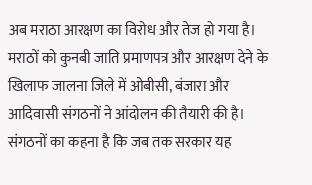अब मराठा आरक्षण का विरोध और तेज हो गया है। मराठों को कुनबी जाति प्रमाणपत्र और आरक्षण देने के खिलाफ जालना जिले में ओबीसी, बंजारा और आदिवासी संगठनों ने आंदोलन की तैयारी की है। संगठनों का कहना है कि जब तक सरकार यह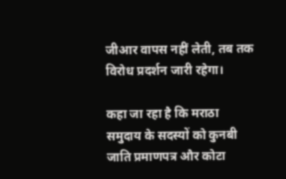जीआर वापस नहीं लेती, तब तक विरोध प्रदर्शन जारी रहेगा।

कहा जा रहा है कि मराठा समुदाय के सदस्यों को कुनबी जाति प्रमाणपत्र और कोटा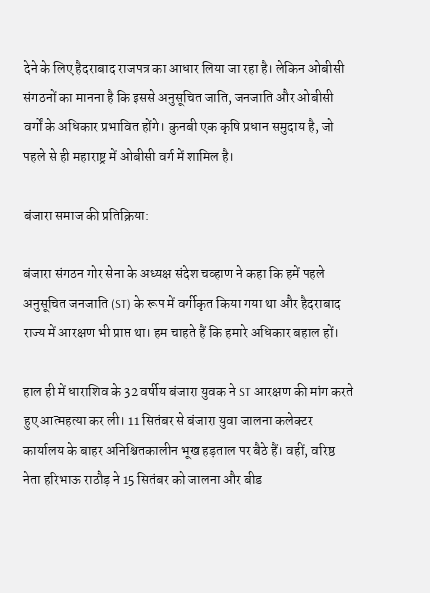देने के लिए हैदराबाद राजपत्र का आधार लिया जा रहा है। लेकिन ओबीसी संगठनों का मानना है कि इससे अनुसूचित जाति, जनजाति और ओबीसी वर्गों के अधिकार प्रभावित होंगे। कुनबी एक कृषि प्रधान समुदाय है, जो पहले से ही महाराष्ट्र में ओबीसी वर्ग में शामिल है।

बंजारा समाज की प्रतिक्रिया:

बंजारा संगठन गोर सेना के अध्यक्ष संदेश चव्हाण ने कहा कि हमें पहले अनुसूचित जनजाति (ST) के रूप में वर्गीकृत किया गया था और हैदराबाद राज्य में आरक्षण भी प्राप्त था। हम चाहते हैं कि हमारे अधिकार बहाल हों।

हाल ही में धाराशिव के 32 वर्षीय बंजारा युवक ने ST आरक्षण की मांग करते हुए आत्महत्या कर ली। 11 सितंबर से बंजारा युवा जालना कलेक्टर कार्यालय के बाहर अनिश्चितकालीन भूख हड़ताल पर बैठे हैं। वहीं, वरिष्ठ नेता हरिभाऊ राठौड़ ने 15 सितंबर को जालना और बीड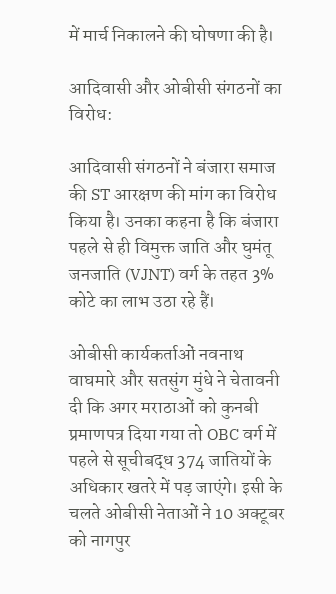में मार्च निकालने की घोषणा की है।

आदिवासी और ओबीसी संगठनों का विरोध:

आदिवासी संगठनों ने बंजारा समाज की ST आरक्षण की मांग का विरोध किया है। उनका कहना है कि बंजारा पहले से ही विमुक्त जाति और घुमंतू जनजाति (VJNT) वर्ग के तहत 3% कोटे का लाभ उठा रहे हैं।

ओबीसी कार्यकर्ताओं नवनाथ वाघमारे और सतसुंग मुंधे ने चेतावनी दी कि अगर मराठाओं को कुनबी प्रमाणपत्र दिया गया तो OBC वर्ग में पहले से सूचीबद्ध 374 जातियों के अधिकार खतरे में पड़ जाएंगे। इसी के चलते ओबीसी नेताओं ने 10 अक्टूबर को नागपुर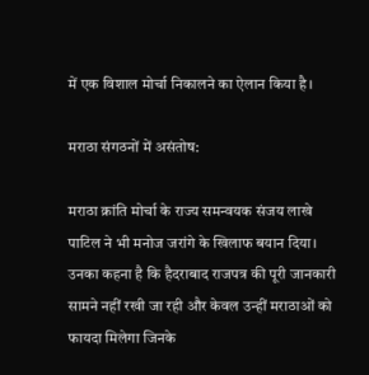में एक विशाल मोर्चा निकालने का ऐलान किया है।

मराठा संगठनों में असंतोष:

मराठा क्रांति मोर्चा के राज्य समन्वयक संजय लाखे पाटिल ने भी मनोज जरांगे के खिलाफ बयान दिया। उनका कहना है कि हैदराबाद राजपत्र की पूरी जानकारी सामने नहीं रखी जा रही और केवल उन्हीं मराठाओं को फायदा मिलेगा जिनके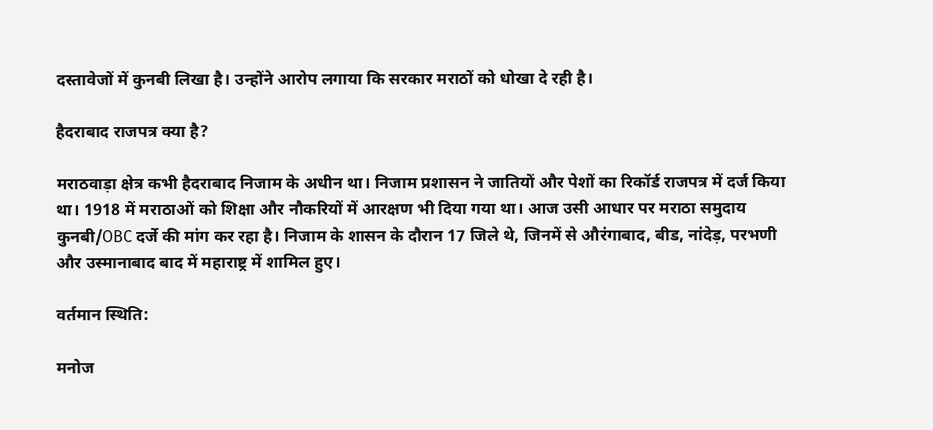दस्तावेजों में कुनबी लिखा है। उन्होंने आरोप लगाया कि सरकार मराठों को धोखा दे रही है।

हैदराबाद राजपत्र क्या है?

मराठवाड़ा क्षेत्र कभी हैदराबाद निजाम के अधीन था। निजाम प्रशासन ने जातियों और पेशों का रिकॉर्ड राजपत्र में दर्ज किया था। 1918 में मराठाओं को शिक्षा और नौकरियों में आरक्षण भी दिया गया था। आज उसी आधार पर मराठा समुदाय कुनबी/OBC दर्जे की मांग कर रहा है। निजाम के शासन के दौरान 17 जिले थे, जिनमें से औरंगाबाद, बीड, नांदेड़, परभणी और उस्मानाबाद बाद में महाराष्ट्र में शामिल हुए।

वर्तमान स्थिति:

मनोज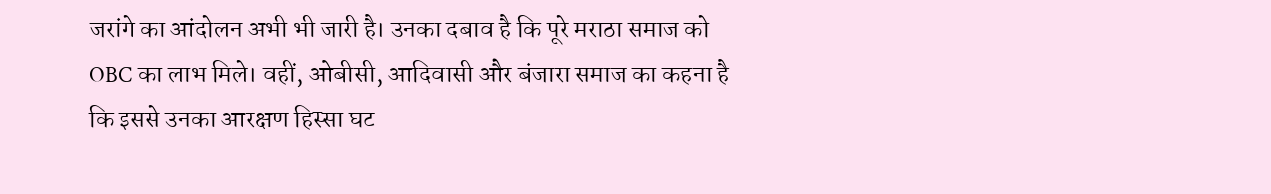जरांगे का आंदोलन अभी भी जारी है। उनका दबाव है कि पूरे मराठा समाज को OBC का लाभ मिले। वहीं, ओबीसी, आदिवासी और बंजारा समाज का कहना है कि इससे उनका आरक्षण हिस्सा घट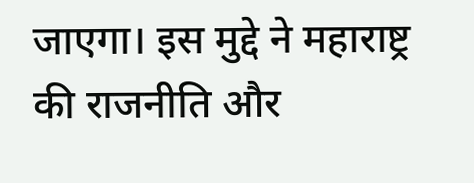जाएगा। इस मुद्दे ने महाराष्ट्र की राजनीति और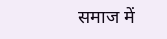समाज में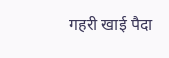गहरी खाई पैदा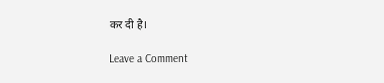कर दी है।

Leave a Comment